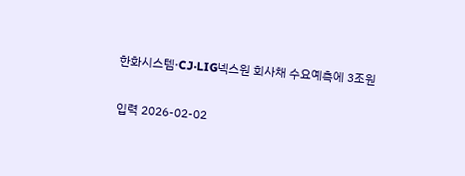한화시스템·CJ·LIG넥스원 회사채 수요예측에 3조원

입력 2026-02-02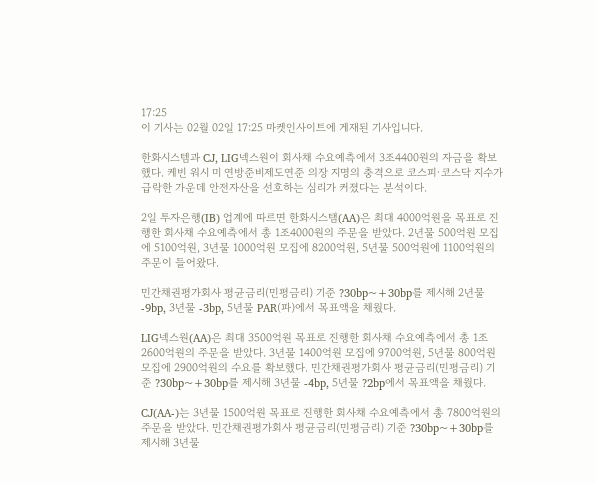17:25
이 기사는 02월 02일 17:25 마켓인사이트에 게재된 기사입니다.

한화시스템과 CJ, LIG넥스원이 회사채 수요예측에서 3조4400원의 자금을 확보했다. 케빈 워시 미 연방준비제도연준 의장 지명의 충격으로 코스피·코스닥 지수가 급락한 가운데 안전자산을 선호하는 심리가 커졌다는 분석이다.

2일 투자은행(IB) 업계에 따르면 한화시스탬(AA)은 최대 4000억원을 목표로 진행한 회사채 수요예측에서 총 1조4000원의 주문을 받았다. 2년물 500억원 모집에 5100억원, 3년물 1000억원 모집에 8200억원, 5년물 500억원에 1100억원의 주문이 들어왔다.

민간채권평가회사 평균금리(민평금리) 기준 ?30bp~+30bp를 제시해 2년물 -9bp, 3년물 -3bp, 5년물 PAR(파)에서 목표액을 채웠다.

LIG넥스원(AA)은 최대 3500억원 목표로 진행한 회사채 수요예측에서 총 1조2600억원의 주문을 받았다. 3년물 1400억원 모집에 9700억원, 5년물 800억원 모집에 2900억원의 수요를 확보했다. 민간채권평가회사 평균금리(민평금리) 기준 ?30bp~+30bp를 제시해 3년물 -4bp, 5년물 ?2bp에서 목표액을 채웠다.

CJ(AA-)는 3년물 1500억원 목표로 진행한 회사채 수요예측에서 총 7800억원의 주문을 받았다. 민간채권평가회사 평균금리(민평금리) 기준 ?30bp~+30bp를 제시해 3년물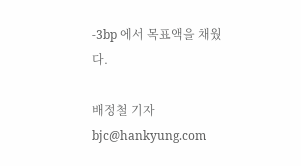-3bp 에서 목표액을 채웠다.

배정철 기자 bjc@hankyung.com